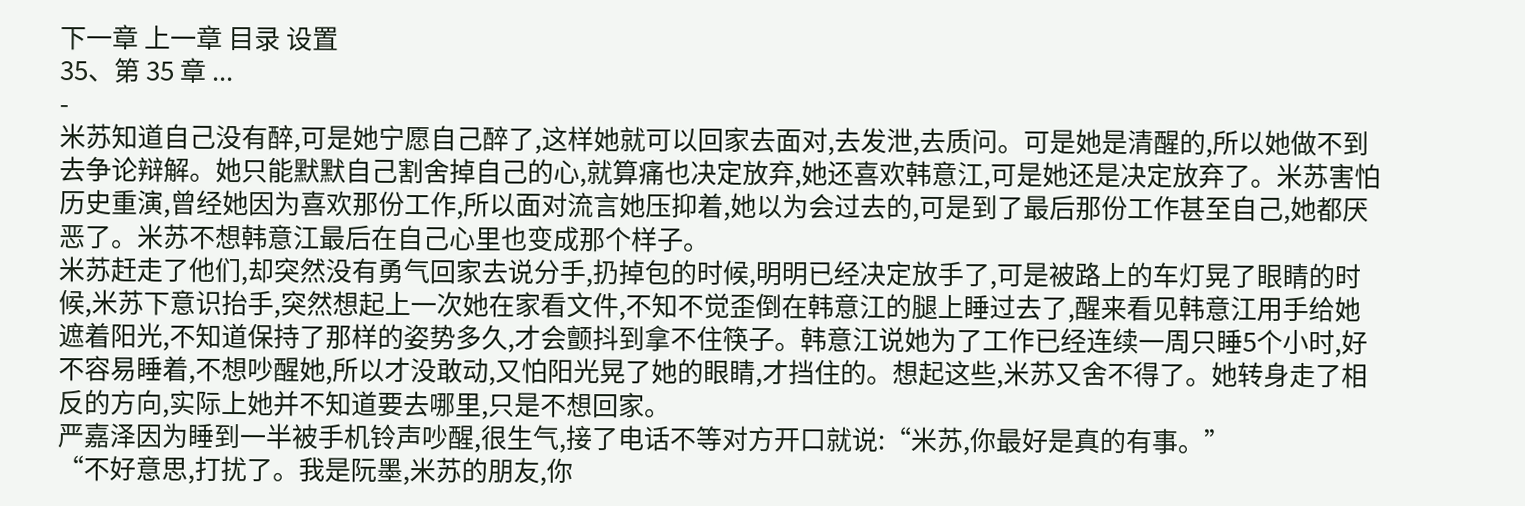下一章 上一章 目录 设置
35、第 35 章 ...
-
米苏知道自己没有醉,可是她宁愿自己醉了,这样她就可以回家去面对,去发泄,去质问。可是她是清醒的,所以她做不到去争论辩解。她只能默默自己割舍掉自己的心,就算痛也决定放弃,她还喜欢韩意江,可是她还是决定放弃了。米苏害怕历史重演,曾经她因为喜欢那份工作,所以面对流言她压抑着,她以为会过去的,可是到了最后那份工作甚至自己,她都厌恶了。米苏不想韩意江最后在自己心里也变成那个样子。
米苏赶走了他们,却突然没有勇气回家去说分手,扔掉包的时候,明明已经决定放手了,可是被路上的车灯晃了眼睛的时候,米苏下意识抬手,突然想起上一次她在家看文件,不知不觉歪倒在韩意江的腿上睡过去了,醒来看见韩意江用手给她遮着阳光,不知道保持了那样的姿势多久,才会颤抖到拿不住筷子。韩意江说她为了工作已经连续一周只睡5个小时,好不容易睡着,不想吵醒她,所以才没敢动,又怕阳光晃了她的眼睛,才挡住的。想起这些,米苏又舍不得了。她转身走了相反的方向,实际上她并不知道要去哪里,只是不想回家。
严嘉泽因为睡到一半被手机铃声吵醒,很生气,接了电话不等对方开口就说:“米苏,你最好是真的有事。”
“不好意思,打扰了。我是阮墨,米苏的朋友,你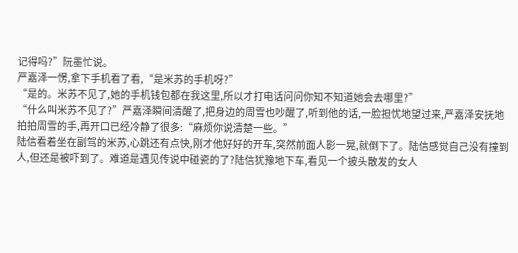记得吗?”阮墨忙说。
严嘉泽一愣,拿下手机看了看,“是米苏的手机呀?”
“是的。米苏不见了,她的手机钱包都在我这里,所以才打电话问问你知不知道她会去哪里?”
“什么叫米苏不见了?”严嘉泽瞬间清醒了,把身边的周雪也吵醒了,听到他的话,一脸担忧地望过来,严嘉泽安抚地拍拍周雪的手,再开口已经冷静了很多:“麻烦你说清楚一些。”
陆信看着坐在副驾的米苏,心跳还有点快,刚才他好好的开车,突然前面人影一晃,就倒下了。陆信感觉自己没有撞到人,但还是被吓到了。难道是遇见传说中碰瓷的了?陆信犹豫地下车,看见一个披头散发的女人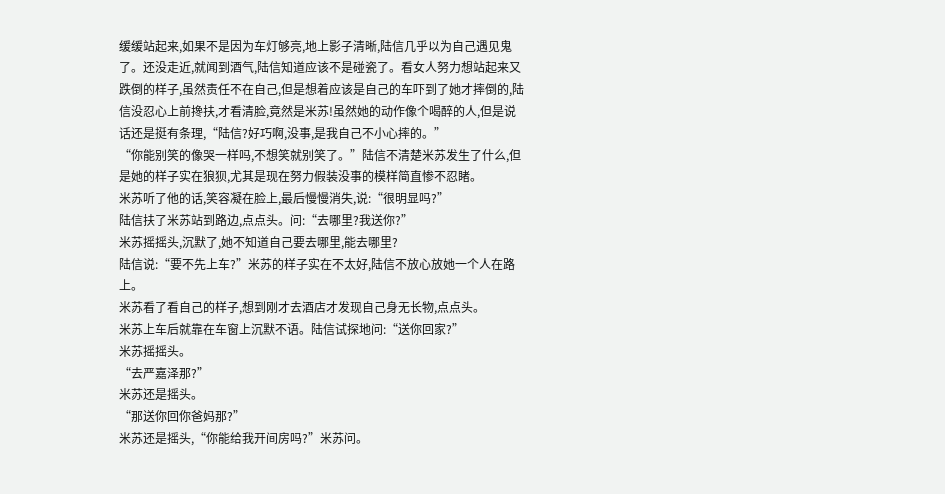缓缓站起来,如果不是因为车灯够亮,地上影子清晰,陆信几乎以为自己遇见鬼了。还没走近,就闻到酒气,陆信知道应该不是碰瓷了。看女人努力想站起来又跌倒的样子,虽然责任不在自己,但是想着应该是自己的车吓到了她才摔倒的,陆信没忍心上前搀扶,才看清脸,竟然是米苏!虽然她的动作像个喝醉的人,但是说话还是挺有条理,“陆信?好巧啊,没事,是我自己不小心摔的。”
“你能别笑的像哭一样吗,不想笑就别笑了。”陆信不清楚米苏发生了什么,但是她的样子实在狼狈,尤其是现在努力假装没事的模样简直惨不忍睹。
米苏听了他的话,笑容凝在脸上,最后慢慢消失,说:“很明显吗?”
陆信扶了米苏站到路边,点点头。问:“去哪里?我送你?”
米苏摇摇头,沉默了,她不知道自己要去哪里,能去哪里?
陆信说:“要不先上车?”米苏的样子实在不太好,陆信不放心放她一个人在路上。
米苏看了看自己的样子,想到刚才去酒店才发现自己身无长物,点点头。
米苏上车后就靠在车窗上沉默不语。陆信试探地问:“送你回家?”
米苏摇摇头。
“去严嘉泽那?”
米苏还是摇头。
“那送你回你爸妈那?”
米苏还是摇头,“你能给我开间房吗?”米苏问。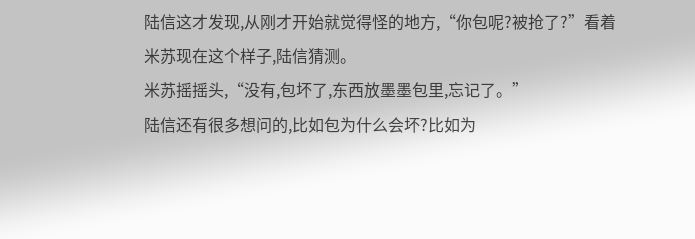陆信这才发现,从刚才开始就觉得怪的地方,“你包呢?被抢了?”看着米苏现在这个样子,陆信猜测。
米苏摇摇头,“没有,包坏了,东西放墨墨包里,忘记了。”
陆信还有很多想问的,比如包为什么会坏?比如为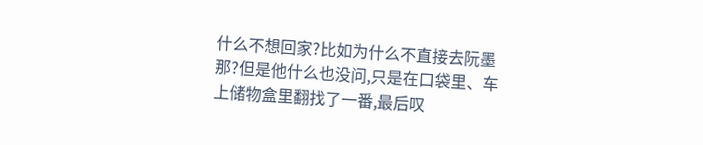什么不想回家?比如为什么不直接去阮墨那?但是他什么也没问,只是在口袋里、车上储物盒里翻找了一番,最后叹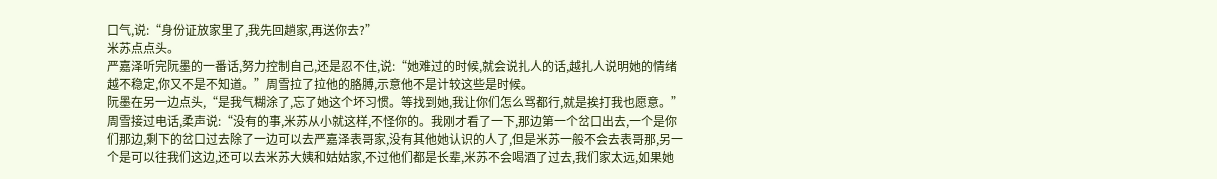口气,说:“身份证放家里了,我先回趟家,再送你去?”
米苏点点头。
严嘉泽听完阮墨的一番话,努力控制自己,还是忍不住,说:“她难过的时候,就会说扎人的话,越扎人说明她的情绪越不稳定,你又不是不知道。”周雪拉了拉他的胳膊,示意他不是计较这些是时候。
阮墨在另一边点头,“是我气糊涂了,忘了她这个坏习惯。等找到她,我让你们怎么骂都行,就是挨打我也愿意。”
周雪接过电话,柔声说:“没有的事,米苏从小就这样,不怪你的。我刚才看了一下,那边第一个岔口出去,一个是你们那边,剩下的岔口过去除了一边可以去严嘉泽表哥家,没有其他她认识的人了,但是米苏一般不会去表哥那,另一个是可以往我们这边,还可以去米苏大姨和姑姑家,不过他们都是长辈,米苏不会喝酒了过去,我们家太远,如果她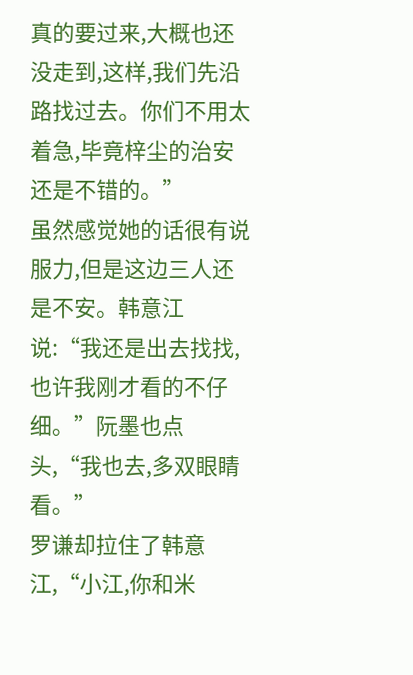真的要过来,大概也还没走到,这样,我们先沿路找过去。你们不用太着急,毕竟梓尘的治安还是不错的。”
虽然感觉她的话很有说服力,但是这边三人还是不安。韩意江说:“我还是出去找找,也许我刚才看的不仔细。”阮墨也点头,“我也去,多双眼睛看。”
罗谦却拉住了韩意江,“小江,你和米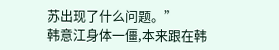苏出现了什么问题。”
韩意江身体一僵,本来跟在韩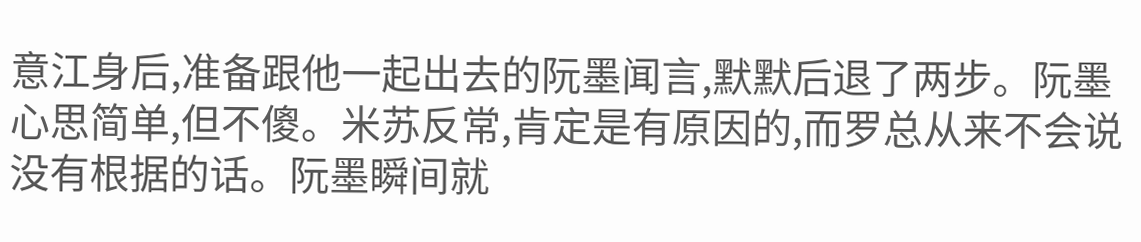意江身后,准备跟他一起出去的阮墨闻言,默默后退了两步。阮墨心思简单,但不傻。米苏反常,肯定是有原因的,而罗总从来不会说没有根据的话。阮墨瞬间就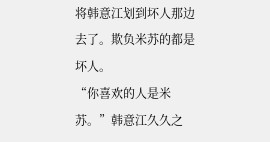将韩意江划到坏人那边去了。欺负米苏的都是坏人。
“你喜欢的人是米苏。”韩意江久久之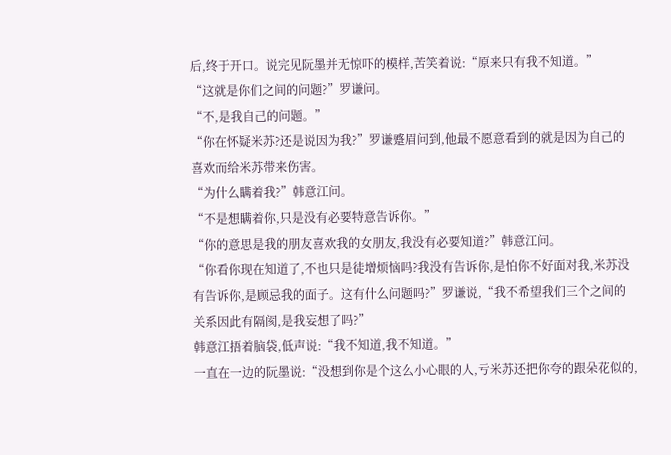后,终于开口。说完见阮墨并无惊吓的模样,苦笑着说:“原来只有我不知道。”
“这就是你们之间的问题?”罗谦问。
“不,是我自己的问题。”
“你在怀疑米苏?还是说因为我?”罗谦蹙眉问到,他最不愿意看到的就是因为自己的喜欢而给米苏带来伤害。
“为什么瞒着我?”韩意江问。
“不是想瞒着你,只是没有必要特意告诉你。”
“你的意思是我的朋友喜欢我的女朋友,我没有必要知道?”韩意江问。
“你看你现在知道了,不也只是徒增烦恼吗?我没有告诉你,是怕你不好面对我,米苏没有告诉你,是顾忌我的面子。这有什么问题吗?”罗谦说,“我不希望我们三个之间的关系因此有隔阂,是我妄想了吗?”
韩意江捂着脑袋,低声说:“我不知道,我不知道。”
一直在一边的阮墨说:“没想到你是个这么小心眼的人,亏米苏还把你夸的跟朵花似的,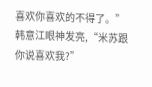喜欢你喜欢的不得了。”
韩意江眼神发亮,“米苏跟你说喜欢我?”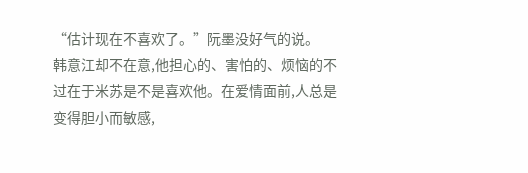“估计现在不喜欢了。”阮墨没好气的说。
韩意江却不在意,他担心的、害怕的、烦恼的不过在于米苏是不是喜欢他。在爱情面前,人总是变得胆小而敏感,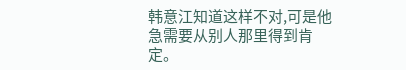韩意江知道这样不对,可是他急需要从别人那里得到肯定。